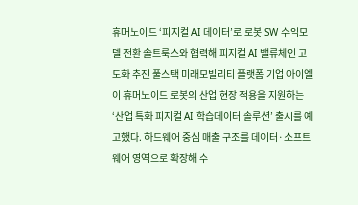휴머노이드 ‘피지컬 AI 데이터’로 로봇 SW 수익모델 전환 솔트룩스와 협력해 피지컬 AI 밸류체인 고도화 추진 풀스택 미래모빌리티 플랫폼 기업 아이엘이 휴머노이드 로봇의 산업 현장 적용을 지원하는 ‘산업 특화 피지컬 AI 학습데이터 솔루션’ 출시를 예고했다. 하드웨어 중심 매출 구조를 데이터·소프트웨어 영역으로 확장해 수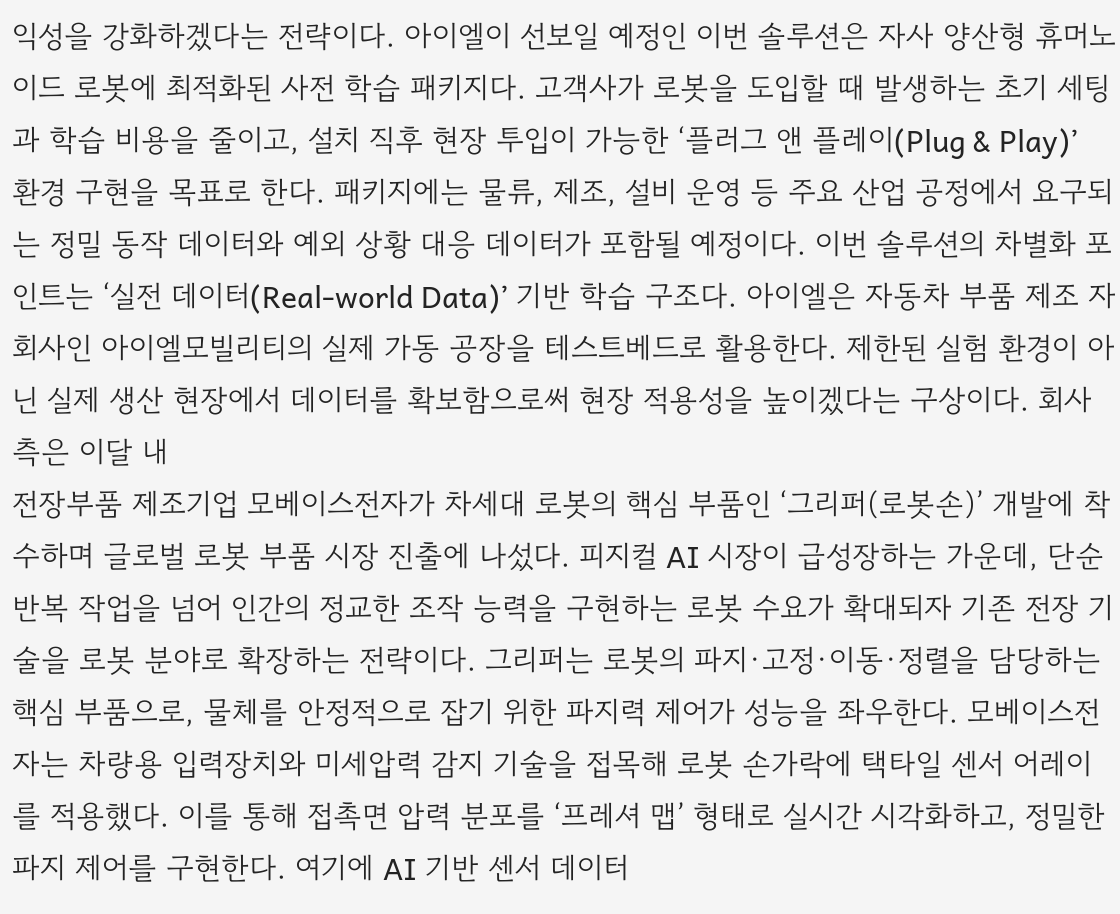익성을 강화하겠다는 전략이다. 아이엘이 선보일 예정인 이번 솔루션은 자사 양산형 휴머노이드 로봇에 최적화된 사전 학습 패키지다. 고객사가 로봇을 도입할 때 발생하는 초기 세팅과 학습 비용을 줄이고, 설치 직후 현장 투입이 가능한 ‘플러그 앤 플레이(Plug & Play)’ 환경 구현을 목표로 한다. 패키지에는 물류, 제조, 설비 운영 등 주요 산업 공정에서 요구되는 정밀 동작 데이터와 예외 상황 대응 데이터가 포함될 예정이다. 이번 솔루션의 차별화 포인트는 ‘실전 데이터(Real-world Data)’ 기반 학습 구조다. 아이엘은 자동차 부품 제조 자회사인 아이엘모빌리티의 실제 가동 공장을 테스트베드로 활용한다. 제한된 실험 환경이 아닌 실제 생산 현장에서 데이터를 확보함으로써 현장 적용성을 높이겠다는 구상이다. 회사 측은 이달 내
전장부품 제조기업 모베이스전자가 차세대 로봇의 핵심 부품인 ‘그리퍼(로봇손)’ 개발에 착수하며 글로벌 로봇 부품 시장 진출에 나섰다. 피지컬 AI 시장이 급성장하는 가운데, 단순 반복 작업을 넘어 인간의 정교한 조작 능력을 구현하는 로봇 수요가 확대되자 기존 전장 기술을 로봇 분야로 확장하는 전략이다. 그리퍼는 로봇의 파지·고정·이동·정렬을 담당하는 핵심 부품으로, 물체를 안정적으로 잡기 위한 파지력 제어가 성능을 좌우한다. 모베이스전자는 차량용 입력장치와 미세압력 감지 기술을 접목해 로봇 손가락에 택타일 센서 어레이를 적용했다. 이를 통해 접촉면 압력 분포를 ‘프레셔 맵’ 형태로 실시간 시각화하고, 정밀한 파지 제어를 구현한다. 여기에 AI 기반 센서 데이터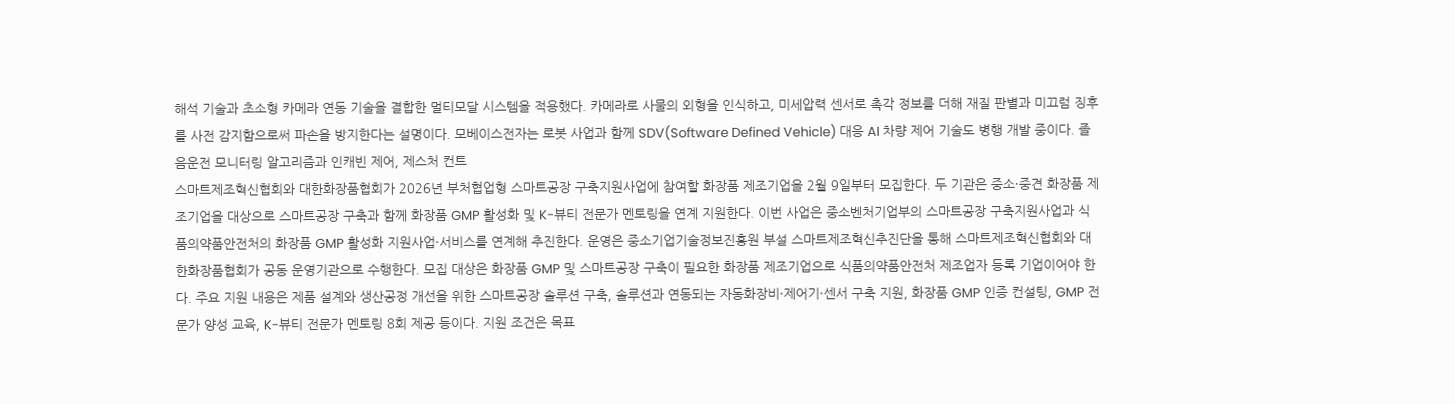해석 기술과 초소형 카메라 연동 기술을 결합한 멀티모달 시스템을 적용했다. 카메라로 사물의 외형을 인식하고, 미세압력 센서로 촉각 정보를 더해 재질 판별과 미끄럼 징후를 사전 감지함으로써 파손을 방지한다는 설명이다. 모베이스전자는 로봇 사업과 함께 SDV(Software Defined Vehicle) 대응 AI 차량 제어 기술도 병행 개발 중이다. 졸음운전 모니터링 알고리즘과 인캐빈 제어, 제스처 컨트
스마트제조혁신협회와 대한화장품협회가 2026년 부처협업형 스마트공장 구축지원사업에 참여할 화장품 제조기업을 2월 9일부터 모집한다. 두 기관은 중소·중견 화장품 제조기업을 대상으로 스마트공장 구축과 함께 화장품 GMP 활성화 및 K-뷰티 전문가 멘토링을 연계 지원한다. 이번 사업은 중소벤처기업부의 스마트공장 구축지원사업과 식품의약품안전처의 화장품 GMP 활성화 지원사업·서비스를 연계해 추진한다. 운영은 중소기업기술정보진흥원 부설 스마트제조혁신추진단을 통해 스마트제조혁신협회와 대한화장품협회가 공동 운영기관으로 수행한다. 모집 대상은 화장품 GMP 및 스마트공장 구축이 필요한 화장품 제조기업으로 식품의약품안전처 제조업자 등록 기업이어야 한다. 주요 지원 내용은 제품 설계와 생산공정 개선을 위한 스마트공장 솔루션 구축, 솔루션과 연동되는 자동화장비·제어기·센서 구축 지원, 화장품 GMP 인증 컨설팅, GMP 전문가 양성 교육, K-뷰티 전문가 멘토링 8회 제공 등이다. 지원 조건은 목표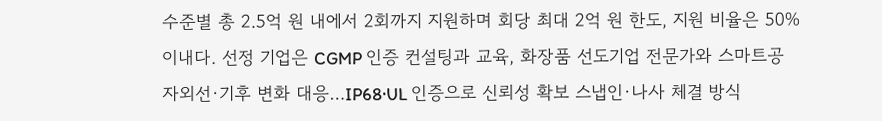수준별 총 2.5억 원 내에서 2회까지 지원하며 회당 최대 2억 원 한도, 지원 비율은 50% 이내다. 선정 기업은 CGMP 인증 컨설팅과 교육, 화장품 선도기업 전문가와 스마트공
자외선·기후 변화 대응…IP68·UL 인증으로 신뢰성 확보 스냅인·나사 체결 방식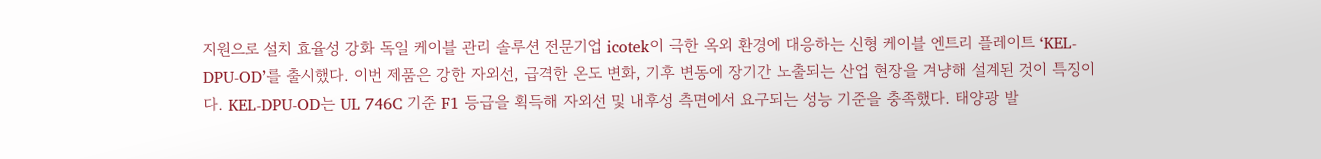지원으로 설치 효율성 강화 독일 케이블 관리 솔루션 전문기업 icotek이 극한 옥외 환경에 대응하는 신형 케이블 엔트리 플레이트 ‘KEL-DPU-OD’를 출시했다. 이번 제품은 강한 자외선, 급격한 온도 변화, 기후 변동에 장기간 노출되는 산업 현장을 겨냥해 설계된 것이 특징이다. KEL-DPU-OD는 UL 746C 기준 F1 등급을 획득해 자외선 및 내후성 측면에서 요구되는 성능 기준을 충족했다. 태양광 발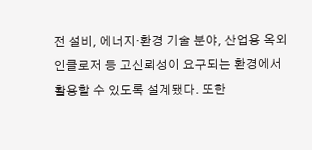전 설비, 에너지·환경 기술 분야, 산업용 옥외 인클로저 등 고신뢰성이 요구되는 환경에서 활용할 수 있도록 설계됐다. 또한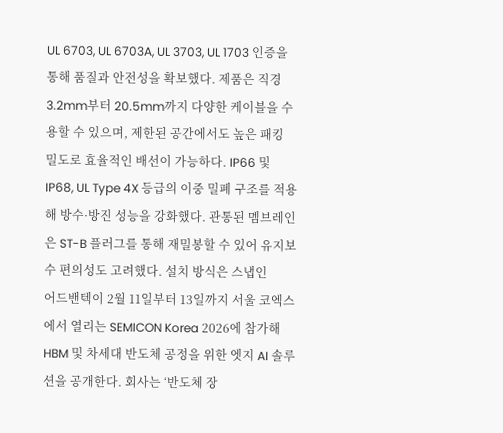UL 6703, UL 6703A, UL 3703, UL 1703 인증을 통해 품질과 안전성을 확보했다. 제품은 직경 3.2mm부터 20.5mm까지 다양한 케이블을 수용할 수 있으며, 제한된 공간에서도 높은 패킹 밀도로 효율적인 배선이 가능하다. IP66 및 IP68, UL Type 4X 등급의 이중 밀폐 구조를 적용해 방수·방진 성능을 강화했다. 관통된 멤브레인은 ST-B 플러그를 통해 재밀봉할 수 있어 유지보수 편의성도 고려했다. 설치 방식은 스냅인
어드밴텍이 2월 11일부터 13일까지 서울 코엑스에서 열리는 SEMICON Korea 2026에 참가해 HBM 및 차세대 반도체 공정을 위한 엣지 AI 솔루션을 공개한다. 회사는 ‘반도체 장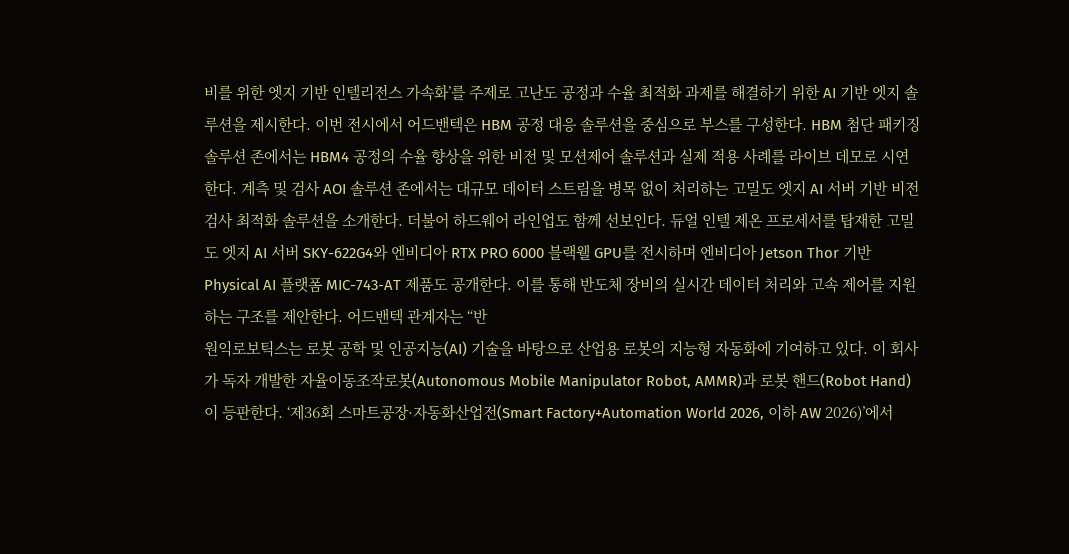비를 위한 엣지 기반 인텔리전스 가속화’를 주제로 고난도 공정과 수율 최적화 과제를 해결하기 위한 AI 기반 엣지 솔루션을 제시한다. 이번 전시에서 어드밴텍은 HBM 공정 대응 솔루션을 중심으로 부스를 구성한다. HBM 첨단 패키징 솔루션 존에서는 HBM4 공정의 수율 향상을 위한 비전 및 모션제어 솔루션과 실제 적용 사례를 라이브 데모로 시연한다. 계측 및 검사 AOI 솔루션 존에서는 대규모 데이터 스트림을 병목 없이 처리하는 고밀도 엣지 AI 서버 기반 비전 검사 최적화 솔루션을 소개한다. 더불어 하드웨어 라인업도 함께 선보인다. 듀얼 인텔 제온 프로세서를 탑재한 고밀도 엣지 AI 서버 SKY-622G4와 엔비디아 RTX PRO 6000 블랙웰 GPU를 전시하며 엔비디아 Jetson Thor 기반 Physical AI 플랫폼 MIC-743-AT 제품도 공개한다. 이를 통해 반도체 장비의 실시간 데이터 처리와 고속 제어를 지원하는 구조를 제안한다. 어드밴텍 관계자는 “반
원익로보틱스는 로봇 공학 및 인공지능(AI) 기술을 바탕으로 산업용 로봇의 지능형 자동화에 기여하고 있다. 이 회사가 독자 개발한 자율이동조작로봇(Autonomous Mobile Manipulator Robot, AMMR)과 로봇 핸드(Robot Hand)이 등판한다. ‘제36회 스마트공장·자동화산업전(Smart Factory+Automation World 2026, 이하 AW 2026)’에서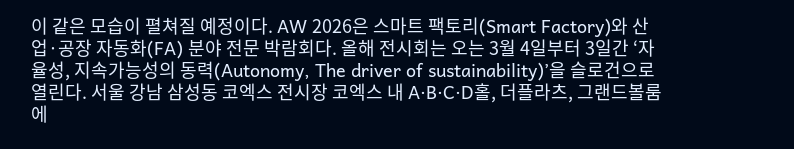이 같은 모습이 펼쳐질 예정이다. AW 2026은 스마트 팩토리(Smart Factory)와 산업·공장 자동화(FA) 분야 전문 박람회다. 올해 전시회는 오는 3월 4일부터 3일간 ‘자율성, 지속가능성의 동력(Autonomy, The driver of sustainability)’을 슬로건으로 열린다. 서울 강남 삼성동 코엑스 전시장 코엑스 내 A·B·C·D홀, 더플라츠, 그랜드볼룸에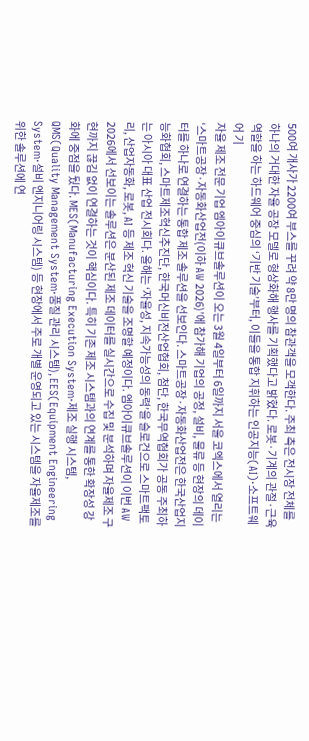500여 개사가 2200여 부스를 꾸려 약 8만 명의 참관객을 모객한다. 주최 측은 전시장 전체를 하나의 거대한 자율 공장 모델로 형상화해 행사를 기획했다고 밝혔다. 로봇·기계의 관절·근육 역할을 하는 하드웨어 중심의 ‘기반 기술’부터, 이들을 통합 지휘하는 인공지능(AI)·소프트웨어 기
자율 제조 전문 기업 엠아이큐브솔루션이 오는 3월 4일부터 6일까지 서울 코엑스에서 열리는 ‘스마트공장·자동화산업전(이하 AW 2026)’에 참가해 기업의 공정, 설비, 물류 등 현장의 데이터를 하나로 연결하는 통합 제조 솔루션을 선보인다. 스마트공장·자동화산업전은 한국산업지능화협회, 스마트제조혁신추진단, 한국머신비전산업협회, 첨단, 한국무역협회가 공동 주최하는 아시아 대표 산업 전시회다. 올해는 ‘자율성, 지속가능성의 동력’을 슬로건으로 스마트팩토리, 산업자동화, 로봇, AI 등 제조 혁신 기술을 조명할 예정이다. 엠아이큐브솔루션이 이번 AW 2026에서 선보이는 솔루션은 분산된 제조 데이터를 실시간으로 수집 및 분석하며 자율제조 구현까지 끊김 없이 연결하는 것이 핵심이다. 특히 기존 제조 시스템과의 연계를 통한 확장성 강화에 중점을 뒀다. MES(Manufacturing Execution System·제조 실행 시스템, QMS(Quality Management System·품질 관리 시스템), EES(Equipment Engineering System·설비 엔지니어링 시스템) 등 현장에서 주로 개별 운영되고 있는 시스템을 자율제조를 위한 솔루션에 연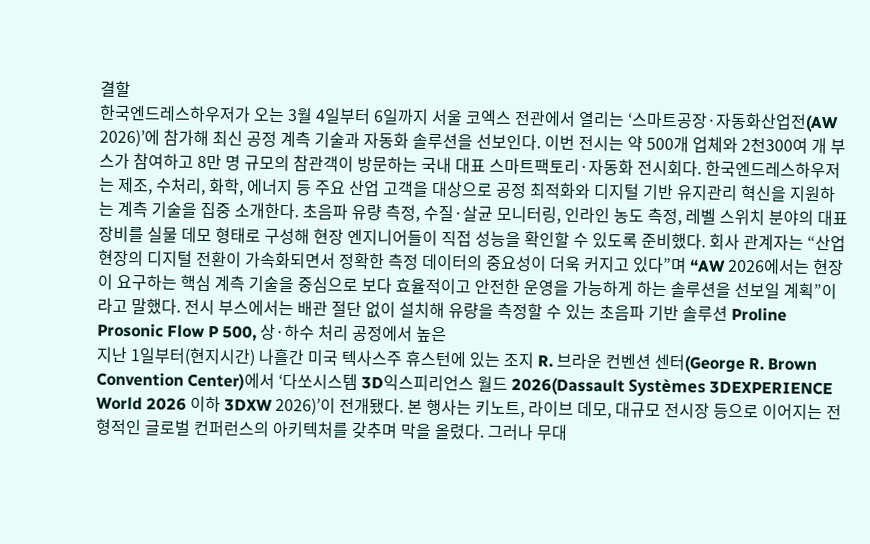결할
한국엔드레스하우저가 오는 3월 4일부터 6일까지 서울 코엑스 전관에서 열리는 ‘스마트공장·자동화산업전(AW 2026)’에 참가해 최신 공정 계측 기술과 자동화 솔루션을 선보인다. 이번 전시는 약 500개 업체와 2천300여 개 부스가 참여하고 8만 명 규모의 참관객이 방문하는 국내 대표 스마트팩토리·자동화 전시회다. 한국엔드레스하우저는 제조, 수처리, 화학, 에너지 등 주요 산업 고객을 대상으로 공정 최적화와 디지털 기반 유지관리 혁신을 지원하는 계측 기술을 집중 소개한다. 초음파 유량 측정, 수질·살균 모니터링, 인라인 농도 측정, 레벨 스위치 분야의 대표 장비를 실물 데모 형태로 구성해 현장 엔지니어들이 직접 성능을 확인할 수 있도록 준비했다. 회사 관계자는 “산업 현장의 디지털 전환이 가속화되면서 정확한 측정 데이터의 중요성이 더욱 커지고 있다”며 “AW 2026에서는 현장이 요구하는 핵심 계측 기술을 중심으로 보다 효율적이고 안전한 운영을 가능하게 하는 솔루션을 선보일 계획”이라고 말했다. 전시 부스에서는 배관 절단 없이 설치해 유량을 측정할 수 있는 초음파 기반 솔루션 Proline Prosonic Flow P 500, 상·하수 처리 공정에서 높은
지난 1일부터(현지시간) 나흘간 미국 텍사스주 휴스턴에 있는 조지 R. 브라운 컨벤션 센터(George R. Brown Convention Center)에서 ‘다쏘시스템 3D익스피리언스 월드 2026(Dassault Systèmes 3DEXPERIENCE World 2026 이하 3DXW 2026)’이 전개됐다. 본 행사는 키노트, 라이브 데모, 대규모 전시장 등으로 이어지는 전형적인 글로벌 컨퍼런스의 아키텍처를 갖추며 막을 올렸다. 그러나 무대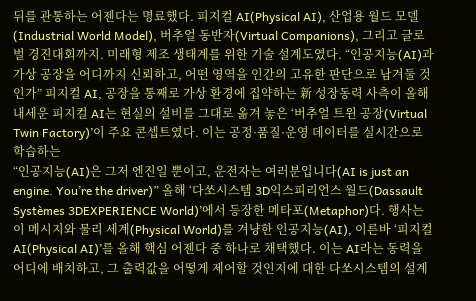뒤를 관통하는 어젠다는 명료했다. 피지컬 AI(Physical AI), 산업용 월드 모델(Industrial World Model), 버추얼 동반자(Virtual Companions), 그리고 글로벌 경진대회까지. 미래형 제조 생태계를 위한 기술 설계도였다. “인공지능(AI)과 가상 공장을 어디까지 신뢰하고, 어떤 영역을 인간의 고유한 판단으로 남겨둘 것인가” 피지컬 AI, 공장을 통째로 가상 환경에 집약하는 新 성장동력 사측이 올해 내세운 피지컬 AI는 현실의 설비를 그대로 옮겨 놓은 ‘버추얼 트윈 공장(Virtual Twin Factory)’이 주요 콘셉트였다. 이는 공정·품질·운영 데이터를 실시간으로 학습하는
“인공지능(AI)은 그저 엔진일 뿐이고, 운전자는 여러분입니다(AI is just an engine. You’re the driver)” 올해 ‘다쏘시스템 3D익스피리언스 월드(Dassault Systèmes 3DEXPERIENCE World)’에서 등장한 메타포(Metaphor)다. 행사는 이 메시지와 물리 세계(Physical World)를 겨냥한 인공지능(AI), 이른바 ‘피지컬 AI(Physical AI)’를 올해 핵심 어젠다 중 하나로 채택했다. 이는 AI라는 동력을 어디에 배치하고, 그 출력값을 어떻게 제어할 것인지에 대한 다쏘시스템의 설계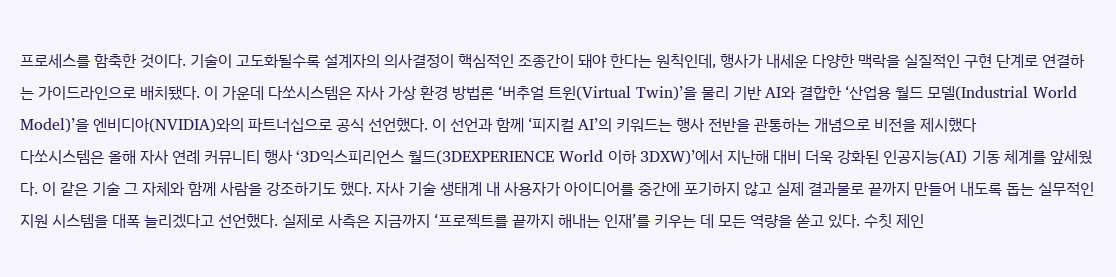프로세스를 함축한 것이다. 기술이 고도화될수록 설계자의 의사결정이 핵심적인 조종간이 돼야 한다는 원칙인데, 행사가 내세운 다양한 맥락을 실질적인 구현 단계로 연결하는 가이드라인으로 배치됐다. 이 가운데 다쏘시스템은 자사 가상 환경 방법론 ‘버추얼 트윈(Virtual Twin)’을 물리 기반 AI와 결합한 ‘산업용 월드 모델(Industrial World Model)’을 엔비디아(NVIDIA)와의 파트너십으로 공식 선언했다. 이 선언과 함께 ‘피지컬 AI’의 키워드는 행사 전반을 관통하는 개념으로 비전을 제시했다
다쏘시스템은 올해 자사 연례 커뮤니티 행사 ‘3D익스피리언스 월드(3DEXPERIENCE World 이하 3DXW)’에서 지난해 대비 더욱 강화된 인공지능(AI) 기동 체계를 앞세웠다. 이 같은 기술 그 자체와 함께 사람을 강조하기도 했다. 자사 기술 생태계 내 사용자가 아이디어를 중간에 포기하지 않고 실제 결과물로 끝까지 만들어 내도록 돕는 실무적인 지원 시스템을 대폭 늘리겠다고 선언했다. 실제로 사측은 지금까지 ‘프로젝트를 끝까지 해내는 인재’를 키우는 데 모든 역량을 쏟고 있다. 수칫 제인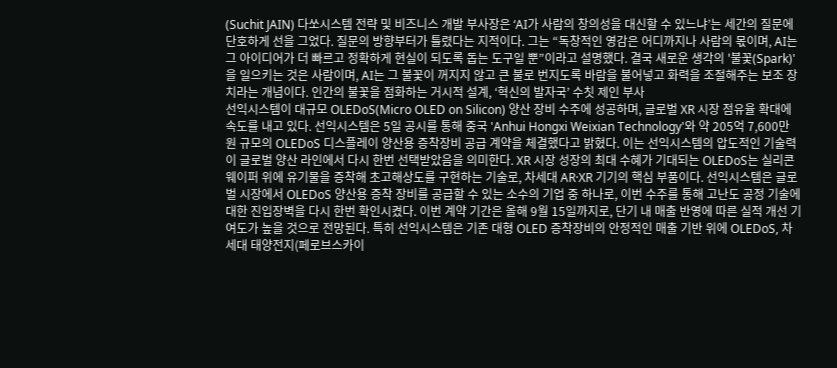(Suchit JAIN) 다쏘시스템 전략 및 비즈니스 개발 부사장은 ‘AI가 사람의 창의성을 대신할 수 있느냐’는 세간의 질문에 단호하게 선을 그었다. 질문의 방향부터가 틀렸다는 지적이다. 그는 “독창적인 영감은 어디까지나 사람의 몫이며, AI는 그 아이디어가 더 빠르고 정확하게 현실이 되도록 돕는 도구일 뿐”이라고 설명했다. 결국 새로운 생각의 '불꽃(Spark)'을 일으키는 것은 사람이며, AI는 그 불꽃이 꺼지지 않고 큰 불로 번지도록 바람을 불어넣고 화력을 조절해주는 보조 장치라는 개념이다. 인간의 불꽃을 점화하는 거시적 설계, ‘혁신의 발자국’ 수칫 제인 부사
선익시스템이 대규모 OLEDoS(Micro OLED on Silicon) 양산 장비 수주에 성공하며, 글로벌 XR 시장 점유율 확대에 속도를 내고 있다. 선익시스템은 5일 공시를 통해 중국 'Anhui Hongxi Weixian Technology'와 약 205억 7,600만 원 규모의 OLEDoS 디스플레이 양산용 증착장비 공급 계약을 체결했다고 밝혔다. 이는 선익시스템의 압도적인 기술력이 글로벌 양산 라인에서 다시 한번 선택받았음을 의미한다. XR 시장 성장의 최대 수혜가 기대되는 OLEDoS는 실리콘 웨이퍼 위에 유기물을 증착해 초고해상도를 구현하는 기술로, 차세대 AR·XR 기기의 핵심 부품이다. 선익시스템은 글로벌 시장에서 OLEDoS 양산용 증착 장비를 공급할 수 있는 소수의 기업 중 하나로, 이번 수주를 통해 고난도 공정 기술에 대한 진입장벽을 다시 한번 확인시켰다. 이번 계약 기간은 올해 9월 15일까지로, 단기 내 매출 반영에 따른 실적 개선 기여도가 높을 것으로 전망된다. 특히 선익시스템은 기존 대형 OLED 증착장비의 안정적인 매출 기반 위에 OLEDoS, 차세대 태양전지(페로브스카이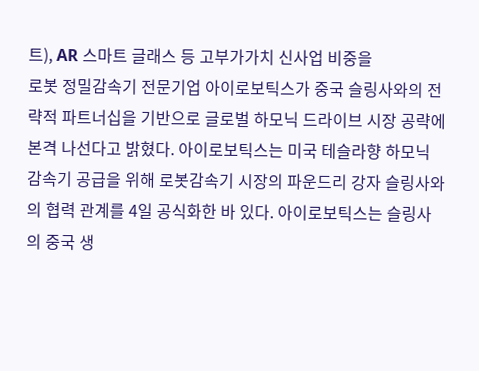트), AR 스마트 글래스 등 고부가가치 신사업 비중을
로봇 정밀감속기 전문기업 아이로보틱스가 중국 슬링사와의 전략적 파트너십을 기반으로 글로벌 하모닉 드라이브 시장 공략에 본격 나선다고 밝혔다. 아이로보틱스는 미국 테슬라향 하모닉 감속기 공급을 위해 로봇감속기 시장의 파운드리 강자 슬링사와의 협력 관계를 4일 공식화한 바 있다. 아이로보틱스는 슬링사의 중국 생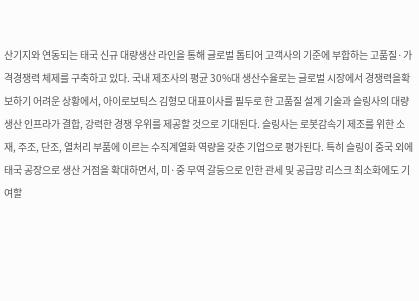산기지와 연동되는 태국 신규 대량생산 라인을 통해 글로벌 톱티어 고객사의 기준에 부합하는 고품질·가격경쟁력 체제를 구축하고 있다. 국내 제조사의 평균 30%대 생산수율로는 글로벌 시장에서 경쟁력을확보하기 어려운 상황에서, 아이로보틱스 김형모 대표이사를 필두로 한 고품질 설계 기술과 슬링사의 대량생산 인프라가 결합, 강력한 경쟁 우위를 제공할 것으로 기대된다. 슬링사는 로봇감속기 제조를 위한 소재, 주조, 단조, 열처리 부품에 이르는 수직계열화 역량을 갖춘 기업으로 평가된다. 특히 슬링이 중국 외에 태국 공장으로 생산 거점을 확대하면서, 미·중 무역 갈등으로 인한 관세 및 공급망 리스크 최소화에도 기여할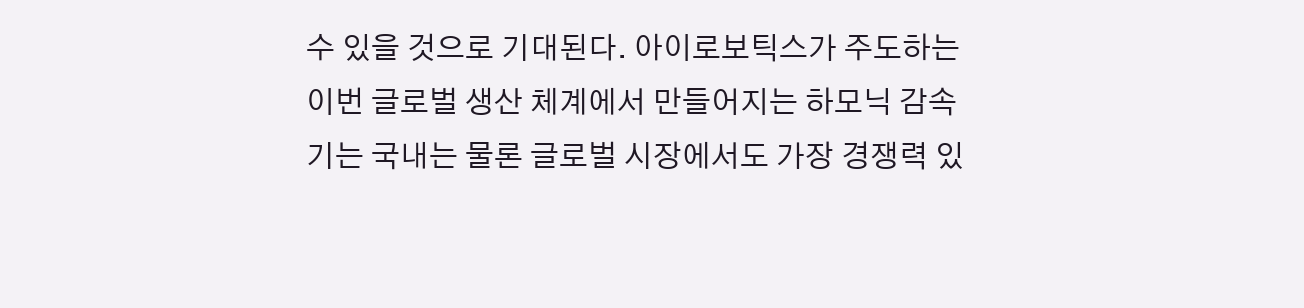수 있을 것으로 기대된다. 아이로보틱스가 주도하는 이번 글로벌 생산 체계에서 만들어지는 하모닉 감속기는 국내는 물론 글로벌 시장에서도 가장 경쟁력 있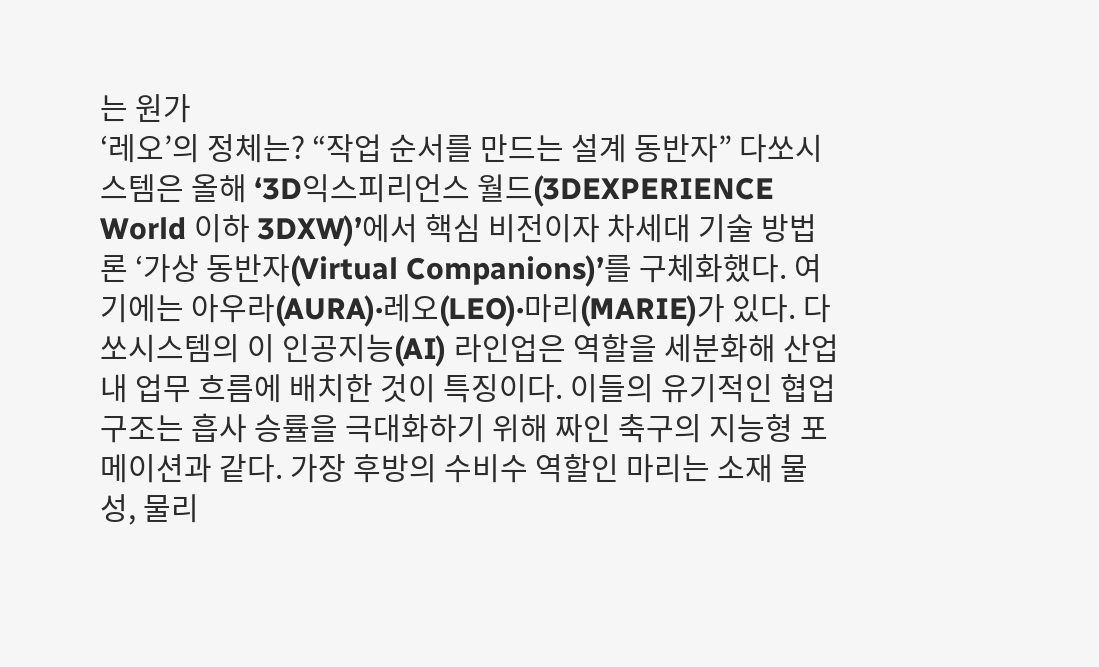는 원가
‘레오’의 정체는? “작업 순서를 만드는 설계 동반자” 다쏘시스템은 올해 ‘3D익스피리언스 월드(3DEXPERIENCE World 이하 3DXW)’에서 핵심 비전이자 차세대 기술 방법론 ‘가상 동반자(Virtual Companions)’를 구체화했다. 여기에는 아우라(AURA)·레오(LEO)·마리(MARIE)가 있다. 다쏘시스템의 이 인공지능(AI) 라인업은 역할을 세분화해 산업 내 업무 흐름에 배치한 것이 특징이다. 이들의 유기적인 협업 구조는 흡사 승률을 극대화하기 위해 짜인 축구의 지능형 포메이션과 같다. 가장 후방의 수비수 역할인 마리는 소재 물성, 물리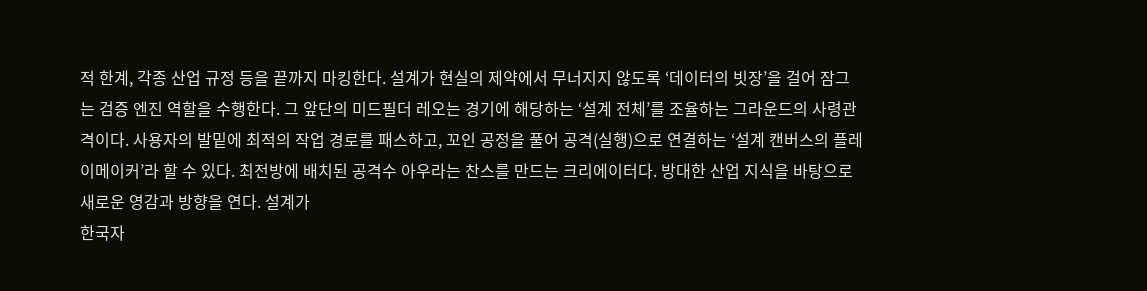적 한계, 각종 산업 규정 등을 끝까지 마킹한다. 설계가 현실의 제약에서 무너지지 않도록 ‘데이터의 빗장’을 걸어 잠그는 검증 엔진 역할을 수행한다. 그 앞단의 미드필더 레오는 경기에 해당하는 ‘설계 전체’를 조율하는 그라운드의 사령관 격이다. 사용자의 발밑에 최적의 작업 경로를 패스하고, 꼬인 공정을 풀어 공격(실행)으로 연결하는 ‘설계 캔버스의 플레이메이커’라 할 수 있다. 최전방에 배치된 공격수 아우라는 찬스를 만드는 크리에이터다. 방대한 산업 지식을 바탕으로 새로운 영감과 방향을 연다. 설계가
한국자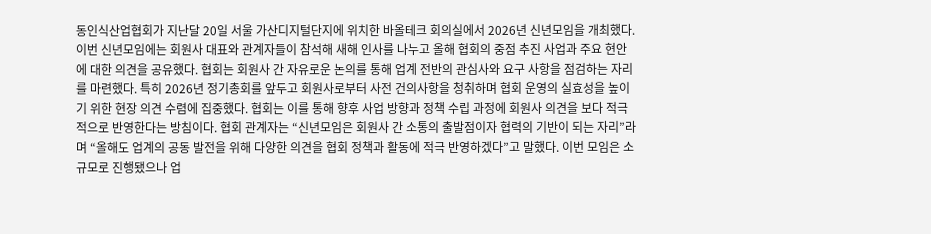동인식산업협회가 지난달 20일 서울 가산디지털단지에 위치한 바올테크 회의실에서 2026년 신년모임을 개최했다. 이번 신년모임에는 회원사 대표와 관계자들이 참석해 새해 인사를 나누고 올해 협회의 중점 추진 사업과 주요 현안에 대한 의견을 공유했다. 협회는 회원사 간 자유로운 논의를 통해 업계 전반의 관심사와 요구 사항을 점검하는 자리를 마련했다. 특히 2026년 정기총회를 앞두고 회원사로부터 사전 건의사항을 청취하며 협회 운영의 실효성을 높이기 위한 현장 의견 수렴에 집중했다. 협회는 이를 통해 향후 사업 방향과 정책 수립 과정에 회원사 의견을 보다 적극적으로 반영한다는 방침이다. 협회 관계자는 “신년모임은 회원사 간 소통의 출발점이자 협력의 기반이 되는 자리”라며 “올해도 업계의 공동 발전을 위해 다양한 의견을 협회 정책과 활동에 적극 반영하겠다”고 말했다. 이번 모임은 소규모로 진행됐으나 업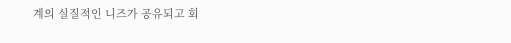계의 실질적인 니즈가 공유되고 회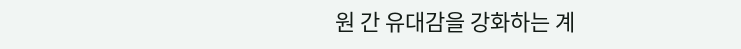원 간 유대감을 강화하는 계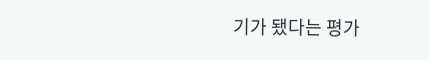기가 됐다는 평가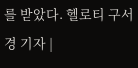를 받았다. 헬로티 구서경 기자 |